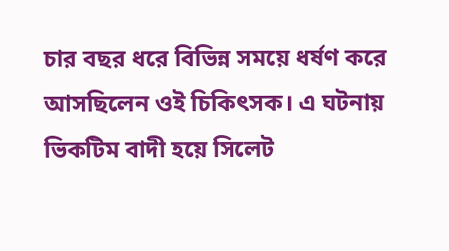চার বছর ধরে বিভিন্ন সময়ে ধর্ষণ করে আসছিলেন ওই চিকিৎসক। এ ঘটনায় ভিকটিম বাদী হয়ে সিলেট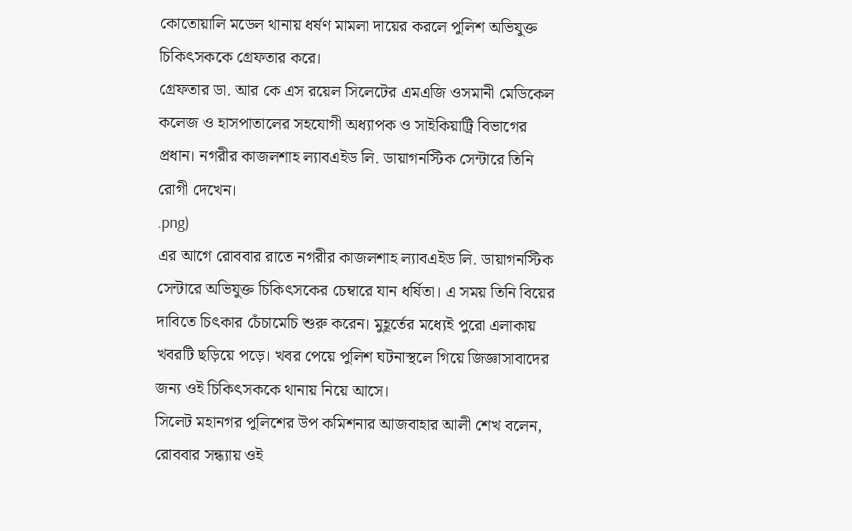কোতোয়ালি মডেল থানায় ধর্ষণ মামলা দায়ের করলে পুলিশ অভিযুক্ত চিকিৎসককে গ্রেফতার করে।
গ্রেফতার ডা. আর কে এস রয়েল সিলেটের এমএজি ওসমানী মেডিকেল কলেজ ও হাসপাতালের সহযোগী অধ্যাপক ও সাইকিয়াট্রি বিভাগের প্রধান। নগরীর কাজলশাহ ল্যাবএইড লি. ডায়াগনস্টিক সেন্টারে তিনি রোগী দেখেন।
.png)
এর আগে রোববার রাতে নগরীর কাজলশাহ ল্যাবএইড লি. ডায়াগনস্টিক সেন্টারে অভিযুক্ত চিকিৎসকের চেম্বারে যান ধর্ষিতা। এ সময় তিনি বিয়ের দাবিতে চিৎকার চেঁচামেচি শুরু করেন। মুহূর্তের মধ্যেই পুরো এলাকায় খবরটি ছড়িয়ে পড়ে। খবর পেয়ে পুলিশ ঘটনাস্থলে গিয়ে জিজ্ঞাসাবাদের জন্য ওই চিকিৎসককে থানায় নিয়ে আসে।
সিলেট মহানগর পুলিশের উপ কমিশনার আজবাহার আলী শেখ বলেন, রোববার সন্ধ্যায় ওই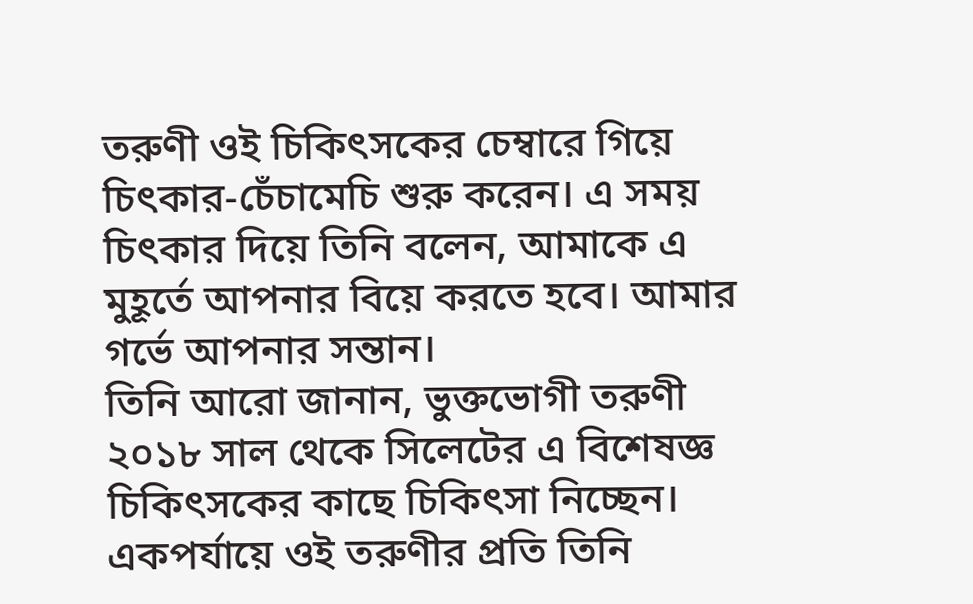তরুণী ওই চিকিৎসকের চেম্বারে গিয়ে চিৎকার-চেঁচামেচি শুরু করেন। এ সময় চিৎকার দিয়ে তিনি বলেন, আমাকে এ মুহূর্তে আপনার বিয়ে করতে হবে। আমার গর্ভে আপনার সন্তান।
তিনি আরো জানান, ভুক্তভোগী তরুণী ২০১৮ সাল থেকে সিলেটের এ বিশেষজ্ঞ চিকিৎসকের কাছে চিকিৎসা নিচ্ছেন। একপর্যায়ে ওই তরুণীর প্রতি তিনি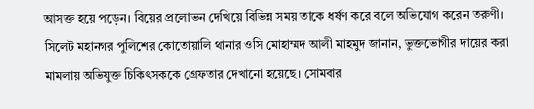আসক্ত হয়ে পড়েন। বিয়ের প্রলোভন দেখিয়ে বিভিন্ন সময় তাকে ধর্ষণ করে বলে অভিযোগ করেন তরুণী।
সিলেট মহানগর পুলিশের কোতোয়ালি থানার ওসি মোহাম্মদ আলী মাহমুদ জানান, ভুক্তভোগীর দায়ের করা মামলায় অভিযুক্ত চিকিৎসককে গ্রেফতার দেখানো হয়েছে। সোমবার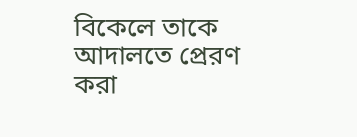বিকেলে তাকে আদালতে প্রেরণ করা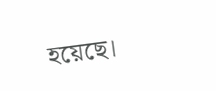হয়েছে।